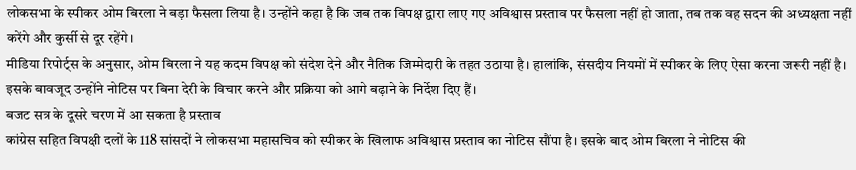लोकसभा के स्पीकर ओम बिरला ने बड़ा फैसला लिया है। उन्होंने कहा है कि जब तक विपक्ष द्वारा लाए गए अविश्वास प्रस्ताव पर फैसला नहीं हो जाता, तब तक वह सदन की अध्यक्षता नहीं करेंगे और कुर्सी से दूर रहेंगे।
मीडिया रिपोर्ट्स के अनुसार, ओम बिरला ने यह कदम विपक्ष को संदेश देने और नैतिक जिम्मेदारी के तहत उठाया है। हालांकि, संसदीय नियमों में स्पीकर के लिए ऐसा करना जरूरी नहीं है। इसके बावजूद उन्होंने नोटिस पर बिना देरी के विचार करने और प्रक्रिया को आगे बढ़ाने के निर्देश दिए हैं।
बजट सत्र के दूसरे चरण में आ सकता है प्रस्ताव
कांग्रेस सहित विपक्षी दलों के 118 सांसदों ने लोकसभा महासचिव को स्पीकर के खिलाफ अविश्वास प्रस्ताव का नोटिस सौंपा है। इसके बाद ओम बिरला ने नोटिस की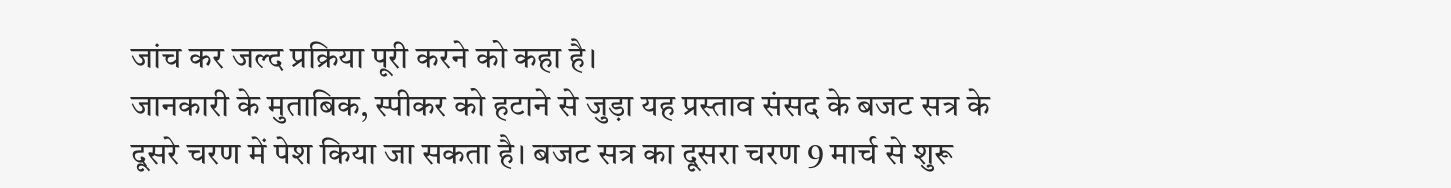जांच कर जल्द प्रक्रिया पूरी करने को कहा है।
जानकारी के मुताबिक, स्पीकर को हटाने से जुड़ा यह प्रस्ताव संसद के बजट सत्र के दूसरे चरण में पेश किया जा सकता है। बजट सत्र का दूसरा चरण 9 मार्च से शुरू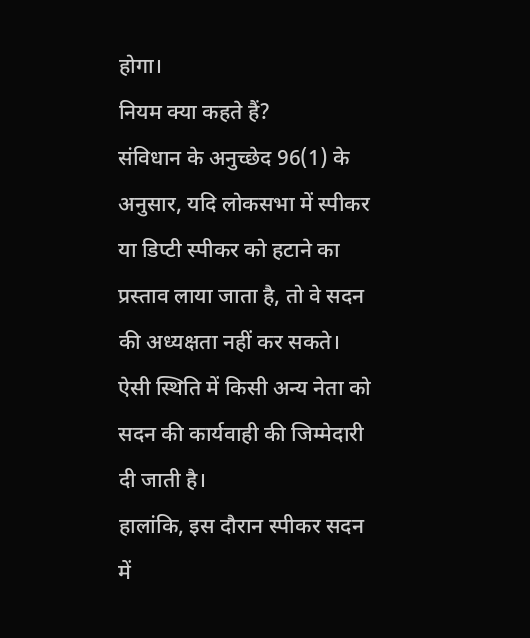होगा।
नियम क्या कहते हैं?
संविधान के अनुच्छेद 96(1) के अनुसार, यदि लोकसभा में स्पीकर या डिप्टी स्पीकर को हटाने का प्रस्ताव लाया जाता है, तो वे सदन की अध्यक्षता नहीं कर सकते। ऐसी स्थिति में किसी अन्य नेता को सदन की कार्यवाही की जिम्मेदारी दी जाती है।
हालांकि, इस दौरान स्पीकर सदन में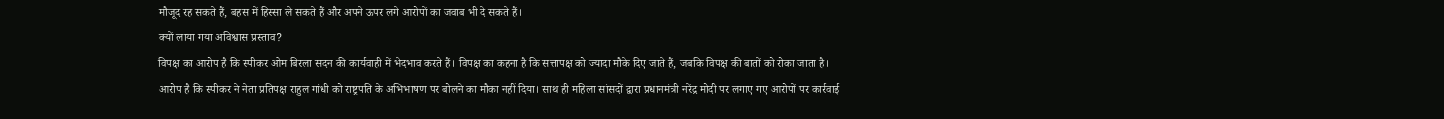मौजूद रह सकते हैं, बहस में हिस्सा ले सकते हैं और अपने ऊपर लगे आरोपों का जवाब भी दे सकते हैं।
क्यों लाया गया अविश्वास प्रस्ताव?
विपक्ष का आरोप है कि स्पीकर ओम बिरला सदन की कार्यवाही में भेदभाव करते हैं। विपक्ष का कहना है कि सत्तापक्ष को ज्यादा मौके दिए जाते हैं, जबकि विपक्ष की बातों को रोका जाता है।
आरोप है कि स्पीकर ने नेता प्रतिपक्ष राहुल गांधी को राष्ट्रपति के अभिभाषण पर बोलने का मौका नहीं दिया। साथ ही महिला सांसदों द्वारा प्रधानमंत्री नरेंद्र मोदी पर लगाए गए आरोपों पर कार्रवाई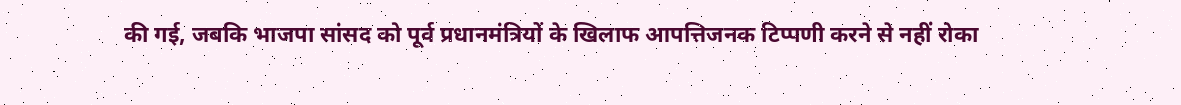की गई, जबकि भाजपा सांसद को पूर्व प्रधानमंत्रियों के खिलाफ आपत्तिजनक टिप्पणी करने से नहीं रोका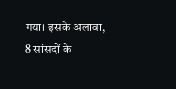गया। इसके अलावा, 8 सांसदों के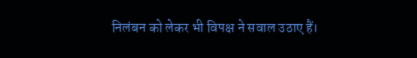निलंबन को लेकर भी विपक्ष ने सवाल उठाए हैं।